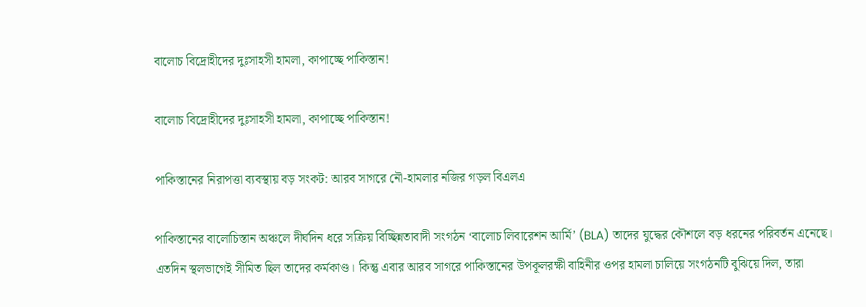বালোচ বিদ্রোহীদের দুঃসাহসী হামলা, কাপাচ্ছে পাকিস্তান!

বালোচ বিদ্রোহীদের দুঃসাহসী হামলা, কাপাচ্ছে পাকিস্তান!

পাকিস্তানের নিরাপত্তা ব্যবস্থায় বড় সংকট: আরব সাগরে নৌ-হামলার নজির গড়ল বিএলএ

পাকিস্তানের বালোচিস্তান অঞ্চলে দীর্ঘদিন ধরে সক্রিয় বিচ্ছিন্নতাবাদী সংগঠন ‘বালোচ লিবারেশন আর্মি’ (BLA) তাদের যুদ্ধের কৌশলে বড় ধরনের পরিবর্তন এনেছে। এতদিন স্থলভাগেই সীমিত ছিল তাদের কর্মকাণ্ড। কিন্তু এবার আরব সাগরে পাকিস্তানের উপকূলরক্ষী বাহিনীর ওপর হামলা চালিয়ে সংগঠনটি বুঝিয়ে দিল, তারা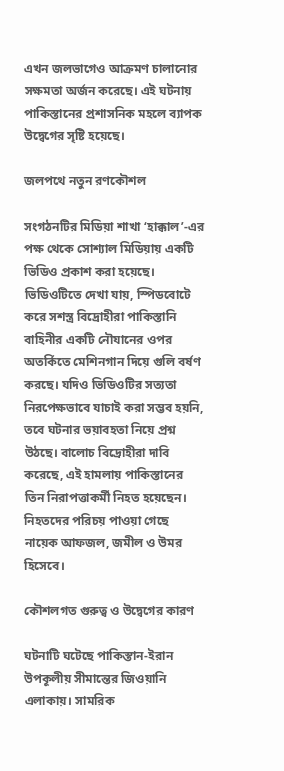এখন জলভাগেও আক্রমণ চালানোর সক্ষমতা অর্জন করেছে। এই ঘটনায় পাকিস্তানের প্রশাসনিক মহলে ব্যাপক উদ্বেগের সৃষ্টি হয়েছে।

জলপথে নতুন রণকৌশল

সংগঠনটির মিডিয়া শাখা ‘হাক্কাল’-এর পক্ষ থেকে সোশ্যাল মিডিয়ায় একটি ভিডিও প্রকাশ করা হয়েছে। ভিডিওটিতে দেখা যায়, স্পিডবোটে করে সশস্ত্র বিদ্রোহীরা পাকিস্তানি বাহিনীর একটি নৌযানের ওপর অতর্কিতে মেশিনগান দিয়ে গুলি বর্ষণ করছে। যদিও ভিডিওটির সত্যতা নিরপেক্ষভাবে যাচাই করা সম্ভব হয়নি, তবে ঘটনার ভয়াবহতা নিয়ে প্রশ্ন উঠছে। বালোচ বিদ্রোহীরা দাবি করেছে, এই হামলায় পাকিস্তানের তিন নিরাপত্তাকর্মী নিহত হয়েছেন। নিহতদের পরিচয় পাওয়া গেছে নায়েক আফজল, জমীল ও উমর হিসেবে।

কৌশলগত গুরুত্ব ও উদ্বেগের কারণ

ঘটনাটি ঘটেছে পাকিস্তান-ইরান উপকূলীয় সীমান্তের জিওয়ানি এলাকায়। সামরিক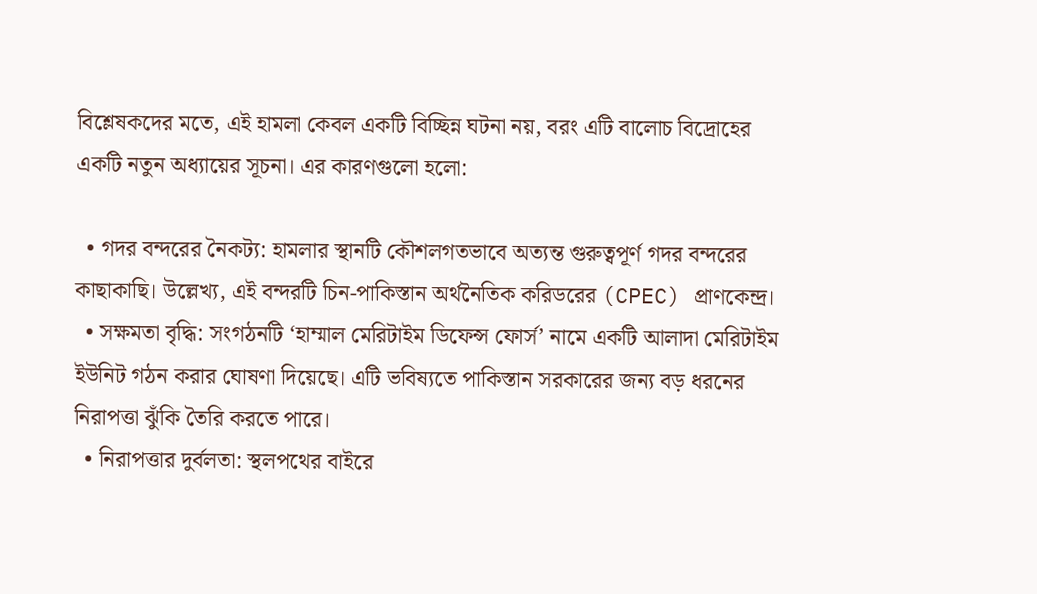বিশ্লেষকদের মতে, এই হামলা কেবল একটি বিচ্ছিন্ন ঘটনা নয়, বরং এটি বালোচ বিদ্রোহের একটি নতুন অধ্যায়ের সূচনা। এর কারণগুলো হলো:

  • গদর বন্দরের নৈকট্য: হামলার স্থানটি কৌশলগতভাবে অত্যন্ত গুরুত্বপূর্ণ গদর বন্দরের কাছাকাছি। উল্লেখ্য, এই বন্দরটি চিন-পাকিস্তান অর্থনৈতিক করিডরের (CPEC) প্রাণকেন্দ্র।
  • সক্ষমতা বৃদ্ধি: সংগঠনটি ‘হাম্মাল মেরিটাইম ডিফেন্স ফোর্স’ নামে একটি আলাদা মেরিটাইম ইউনিট গঠন করার ঘোষণা দিয়েছে। এটি ভবিষ্যতে পাকিস্তান সরকারের জন্য বড় ধরনের নিরাপত্তা ঝুঁকি তৈরি করতে পারে।
  • নিরাপত্তার দুর্বলতা: স্থলপথের বাইরে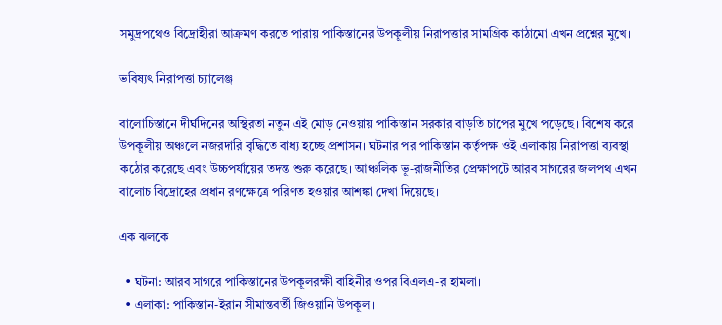সমুদ্রপথেও বিদ্রোহীরা আক্রমণ করতে পারায় পাকিস্তানের উপকূলীয় নিরাপত্তার সামগ্রিক কাঠামো এখন প্রশ্নের মুখে।

ভবিষ্যৎ নিরাপত্তা চ্যালেঞ্জ

বালোচিস্তানে দীর্ঘদিনের অস্থিরতা নতুন এই মোড় নেওয়ায় পাকিস্তান সরকার বাড়তি চাপের মুখে পড়েছে। বিশেষ করে উপকূলীয় অঞ্চলে নজরদারি বৃদ্ধিতে বাধ্য হচ্ছে প্রশাসন। ঘটনার পর পাকিস্তান কর্তৃপক্ষ ওই এলাকায় নিরাপত্তা ব্যবস্থা কঠোর করেছে এবং উচ্চপর্যায়ের তদন্ত শুরু করেছে। আঞ্চলিক ভূ-রাজনীতির প্রেক্ষাপটে আরব সাগরের জলপথ এখন বালোচ বিদ্রোহের প্রধান রণক্ষেত্রে পরিণত হওয়ার আশঙ্কা দেখা দিয়েছে।

এক ঝলকে

  • ঘটনা: আরব সাগরে পাকিস্তানের উপকূলরক্ষী বাহিনীর ওপর বিএলএ-র হামলা।
  • এলাকা: পাকিস্তান-ইরান সীমান্তবর্তী জিওয়ানি উপকূল।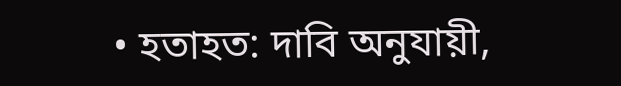• হতাহত: দাবি অনুযায়ী,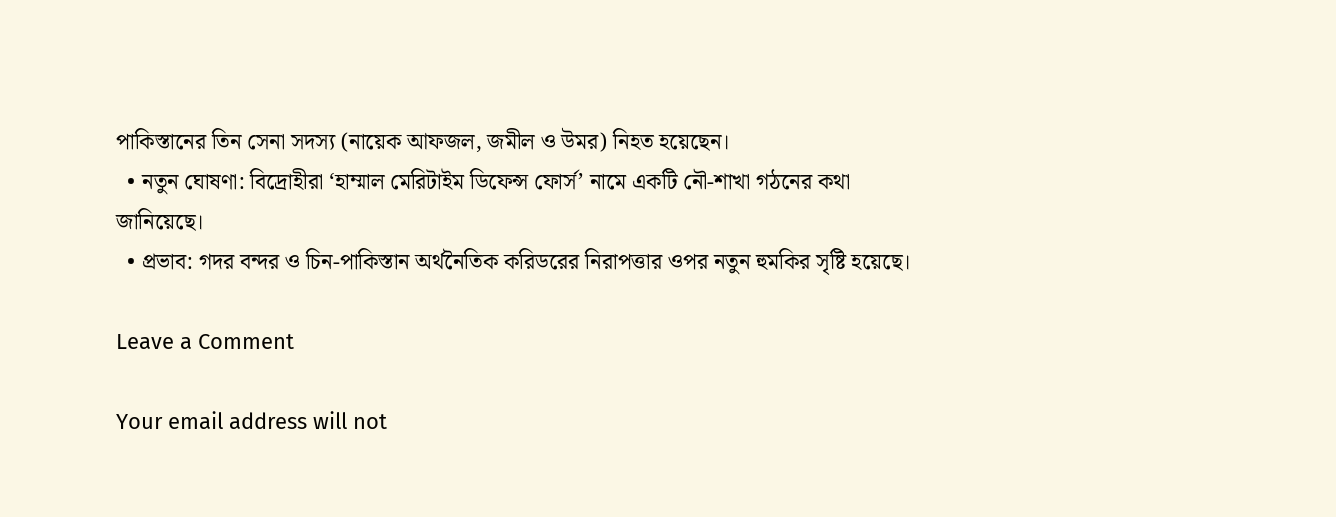পাকিস্তানের তিন সেনা সদস্য (নায়েক আফজল, জমীল ও উমর) নিহত হয়েছেন।
  • নতুন ঘোষণা: বিদ্রোহীরা ‘হাম্মাল মেরিটাইম ডিফেন্স ফোর্স’ নামে একটি নৌ-শাখা গঠনের কথা জানিয়েছে।
  • প্রভাব: গদর বন্দর ও চিন-পাকিস্তান অর্থনৈতিক করিডরের নিরাপত্তার ওপর নতুন হুমকির সৃষ্টি হয়েছে।

Leave a Comment

Your email address will not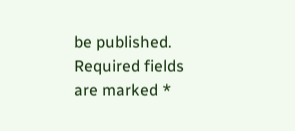be published. Required fields are marked *